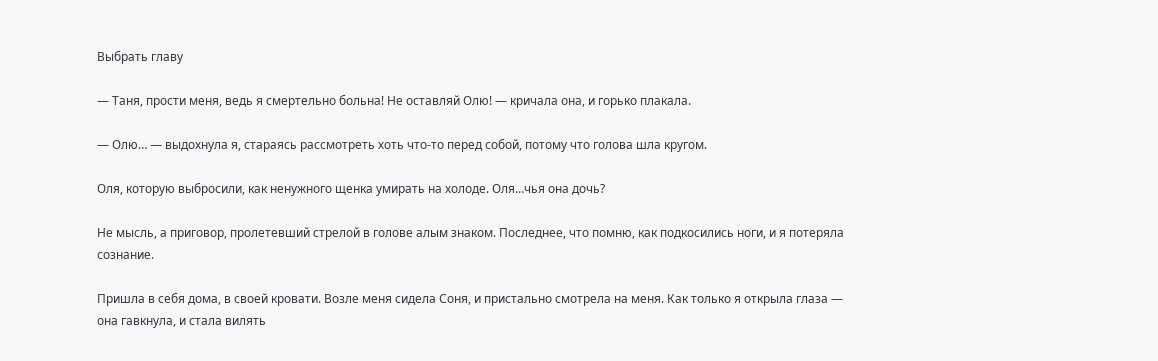Выбрать главу

— Таня, прости меня, ведь я смертельно больна! Не оставляй Олю! — кричала она, и горько плакала.

— Олю… — выдохнула я, стараясь рассмотреть хоть что-то перед собой, потому что голова шла кругом.

Оля, которую выбросили, как ненужного щенка умирать на холоде. Оля…чья она дочь?

Не мысль, а приговор, пролетевший стрелой в голове алым знаком. Последнее, что помню, как подкосились ноги, и я потеряла сознание.

Пришла в себя дома, в своей кровати. Возле меня сидела Соня, и пристально смотрела на меня. Как только я открыла глаза — она гавкнула, и стала вилять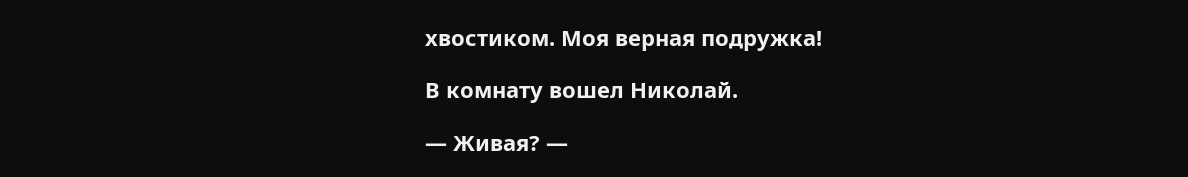хвостиком. Моя верная подружка!

В комнату вошел Николай.

— Живая? —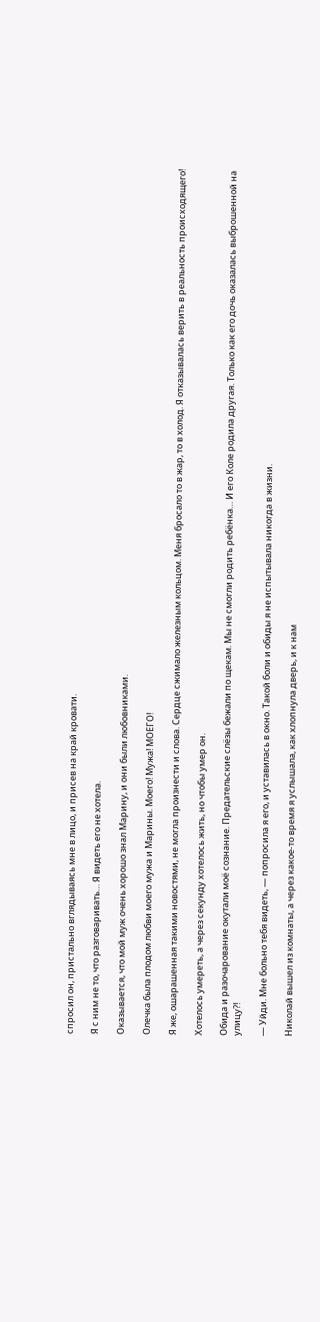спросил он, пристально вглядываясь мне в лицо, и присев на край кровати.

Я с ним не то, что разговаривать… Я видеть его не хотела.

Оказывается, что мой муж очень хорошо знал Марину, и они были любовниками.

Олечка была плодом любви моего мужа и Марины. Моего! Мужа! МОЕГО!

Я же, ошарашенная такими новостями, не могла произнести и слова. Сердце сжимало железным кольцом. Меня бросало то в жар, то в холод. Я отказывалась верить в реальность происходящего!

Хотелось умереть, а через секунду хотелось жить, но чтобы умер он.

Обида и разочарование окутали моё сознание. Предательские слёзы бежали по щекам. Мы не смогли родить ребёнка… И его Коле родила другая. Только как его дочь оказалась выброшенной на улицу?!

— Уйди. Мне больно тебя видеть, — попросила я его, и уставилась в окно. Такой боли и обиды я не испытывала никогда в жизни.

Николай вышел из комнаты, а через какое-то время я услышала, как хлопнула дверь, и к нам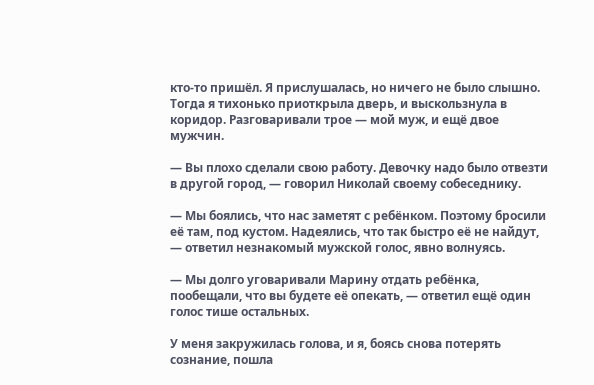кто-то пришёл. Я прислушалась, но ничего не было слышно. Тогда я тихонько приоткрыла дверь, и выскользнула в коридор. Разговаривали трое — мой муж, и ещё двое мужчин.

— Вы плохо сделали свою работу. Девочку надо было отвезти в другой город, — говорил Николай своему собеседнику.

— Мы боялись, что нас заметят с ребёнком. Поэтому бросили её там, под кустом. Надеялись, что так быстро её не найдут, — ответил незнакомый мужской голос, явно волнуясь.

— Мы долго уговаривали Марину отдать ребёнка, пообещали, что вы будете её опекать, — ответил ещё один голос тише остальных.

У меня закружилась голова, и я, боясь снова потерять сознание, пошла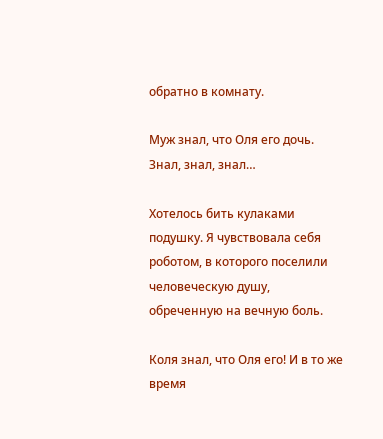обратно в комнату.

Муж знал, что Оля его дочь. Знал, знал, знал…

Хотелось бить кулаками подушку. Я чувствовала себя роботом, в которого поселили человеческую душу, обреченную на вечную боль.

Коля знал, что Оля его! И в то же время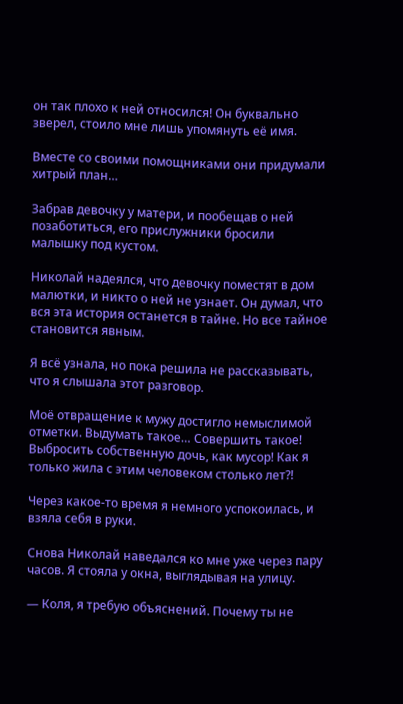он так плохо к ней относился! Он буквально зверел, стоило мне лишь упомянуть её имя.

Вместе со своими помощниками они придумали хитрый план…

Забрав девочку у матери, и пообещав о ней позаботиться, его прислужники бросили малышку под кустом.

Николай надеялся, что девочку поместят в дом малютки, и никто о ней не узнает. Он думал, что вся эта история останется в тайне. Но все тайное становится явным.

Я всё узнала, но пока решила не рассказывать, что я слышала этот разговор.

Моё отвращение к мужу достигло немыслимой отметки. Выдумать такое… Совершить такое! Выбросить собственную дочь, как мусор! Как я только жила с этим человеком столько лет?!

Через какое-то время я немного успокоилась, и взяла себя в руки.

Снова Николай наведался ко мне уже через пару часов. Я стояла у окна, выглядывая на улицу.

— Коля, я требую объяснений. Почему ты не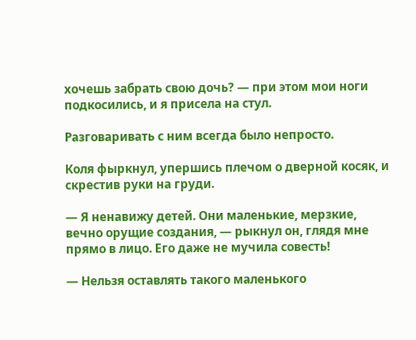хочешь забрать свою дочь? — при этом мои ноги подкосились, и я присела на стул.

Разговаривать с ним всегда было непросто.

Коля фыркнул, упершись плечом о дверной косяк, и скрестив руки на груди.

— Я ненавижу детей. Они маленькие, мерзкие, вечно орущие создания, — рыкнул он, глядя мне прямо в лицо. Его даже не мучила совесть!

— Нельзя оставлять такого маленького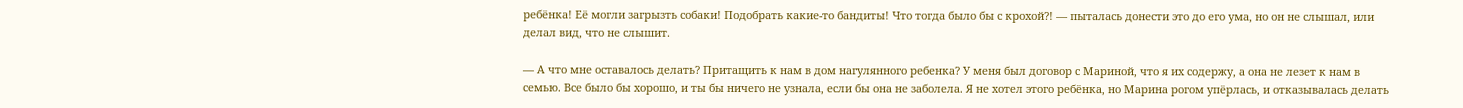ребёнка! Её могли загрызть собаки! Подобрать какие-то бандиты! Что тогда было бы с крохой?! — пыталась донести это до его ума, но он не слышал, или делал вид, что не слышит.

— А что мне оставалось делать? Притащить к нам в дом нагулянного ребенка? У меня был договор с Мариной, что я их содержу, а она не лезет к нам в семью. Все было бы хорошо, и ты бы ничего не узнала, если бы она не заболела. Я не хотел этого ребёнка, но Марина рогом упёрлась, и отказывалась делать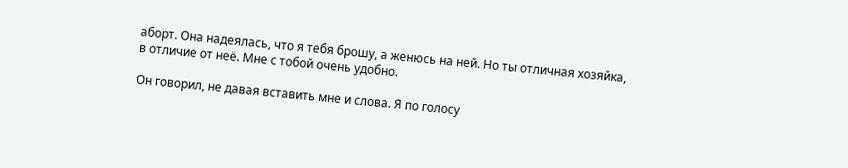аборт. Она надеялась, что я тебя брошу, а женюсь на ней. Но ты отличная хозяйка, в отличие от неё. Мне с тобой очень удобно.

Он говорил, не давая вставить мне и слова. Я по голосу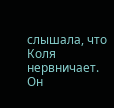слышала, что Коля нервничает. Он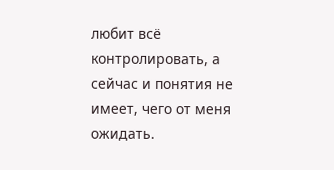любит всё контролировать, а сейчас и понятия не имеет, чего от меня ожидать.